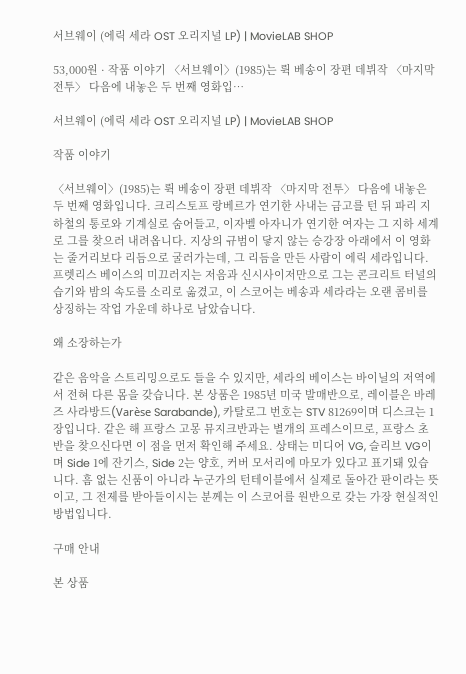서브웨이 (에릭 세라 OST 오리지널 LP) | MovieLAB SHOP

53,000원 · 작품 이야기 〈서브웨이〉(1985)는 뤽 베송이 장편 데뷔작 〈마지막 전투〉 다음에 내놓은 두 번째 영화입…

서브웨이 (에릭 세라 OST 오리지널 LP) | MovieLAB SHOP

작품 이야기

〈서브웨이〉(1985)는 뤽 베송이 장편 데뷔작 〈마지막 전투〉 다음에 내놓은 두 번째 영화입니다. 크리스토프 랑베르가 연기한 사내는 금고를 턴 뒤 파리 지하철의 통로와 기계실로 숨어들고, 이자벨 아자니가 연기한 여자는 그 지하 세계로 그를 찾으러 내려옵니다. 지상의 규범이 닿지 않는 승강장 아래에서 이 영화는 줄거리보다 리듬으로 굴러가는데, 그 리듬을 만든 사람이 에릭 세라입니다. 프렛리스 베이스의 미끄러지는 저음과 신시사이저만으로 그는 콘크리트 터널의 습기와 밤의 속도를 소리로 옮겼고, 이 스코어는 베송과 세라라는 오랜 콤비를 상징하는 작업 가운데 하나로 남았습니다.

왜 소장하는가

같은 음악을 스트리밍으로도 들을 수 있지만, 세라의 베이스는 바이닐의 저역에서 전혀 다른 몸을 갖습니다. 본 상품은 1985년 미국 발매반으로, 레이블은 바레즈 사라방드(Varèse Sarabande), 카탈로그 번호는 STV 81269이며 디스크는 1장입니다. 같은 해 프랑스 고몽 뮤지크반과는 별개의 프레스이므로, 프랑스 초반을 찾으신다면 이 점을 먼저 확인해 주세요. 상태는 미디어 VG, 슬리브 VG이며 Side 1에 잔기스, Side 2는 양호, 커버 모서리에 마모가 있다고 표기돼 있습니다. 흠 없는 신품이 아니라 누군가의 턴테이블에서 실제로 돌아간 판이라는 뜻이고, 그 전제를 받아들이시는 분께는 이 스코어를 원반으로 갖는 가장 현실적인 방법입니다.

구매 안내

본 상품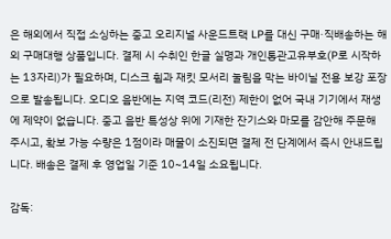은 해외에서 직접 소싱하는 중고 오리지널 사운드트랙 LP를 대신 구매·직배송하는 해외 구매대행 상품입니다. 결제 시 수취인 한글 실명과 개인통관고유부호(P로 시작하는 13자리)가 필요하며, 디스크 휨과 재킷 모서리 눌림을 막는 바이닐 전용 보강 포장으로 발송됩니다. 오디오 음반에는 지역 코드(리전) 제한이 없어 국내 기기에서 재생에 제약이 없습니다. 중고 음반 특성상 위에 기재한 잔기스와 마모를 감안해 주문해 주시고, 확보 가능 수량은 1점이라 매물이 소진되면 결제 전 단계에서 즉시 안내드립니다. 배송은 결제 후 영업일 기준 10~14일 소요됩니다.

감독: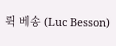뤽 베송 (Luc Besson)